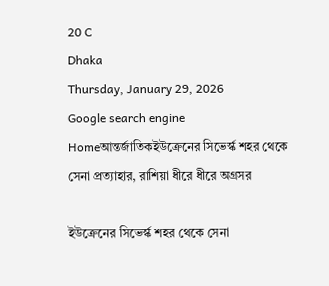20 C
Dhaka
Thursday, January 29, 2026
Google search engine
Homeআন্তর্জাতিকইউক্রেনের সিভের্স্ক শহর থেকে সেনা প্রত্যাহার, রাশিয়া ধীরে ধীরে অগ্রসর

ইউক্রেনের সিভের্স্ক শহর থেকে সেনা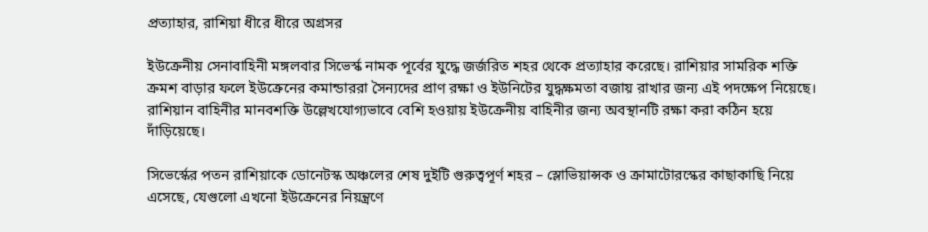প্রত্যাহার, রাশিয়া ধীরে ধীরে অগ্রসর

ইউক্রেনীয় সেনাবাহিনী মঙ্গলবার সিভের্স্ক নামক পূর্বের যুদ্ধে জর্জরিত শহর থেকে প্রত্যাহার করেছে। রাশিয়ার সামরিক শক্তি ক্রমশ বাড়ার ফলে ইউক্রেনের কমান্ডাররা সৈন্যদের প্রাণ রক্ষা ও ইউনিটের যুদ্ধক্ষমতা বজায় রাখার জন্য এই পদক্ষেপ নিয়েছে। রাশিয়ান বাহিনীর মানবশক্তি উল্লেখযোগ্যভাবে বেশি হওয়ায় ইউক্রেনীয় বাহিনীর জন্য অবস্থানটি রক্ষা করা কঠিন হয়ে দাঁড়িয়েছে।

সিভের্স্কের পতন রাশিয়াকে ডোনেটস্ক অঞ্চলের শেষ দুইটি গুরুত্বপূর্ণ শহর – স্লোভিয়ান্সক ও ক্রামাটোরস্কের কাছাকাছি নিয়ে এসেছে, যেগুলো এখনো ইউক্রেনের নিয়ন্ত্রণে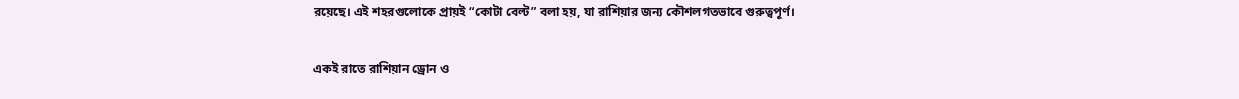রয়েছে। এই শহরগুলোকে প্রায়ই “কোটা বেল্ট” বলা হয়, যা রাশিয়ার জন্য কৌশলগতভাবে গুরুত্বপূর্ণ।

একই রাতে রাশিয়ান ড্রোন ও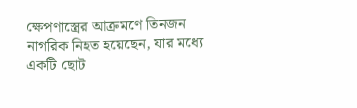ক্ষেপণাস্ত্রের আক্রমণে তিনজন নাগরিক নিহত হয়েছেন, যার মধ্যে একটি ছোট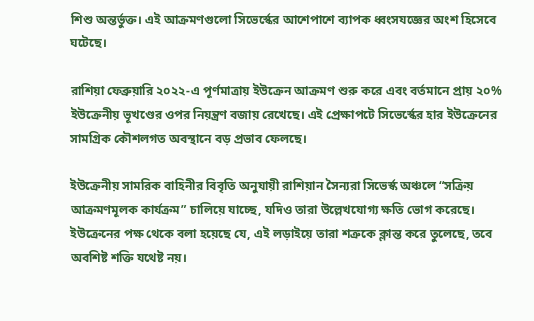শিশু অন্তর্ভুক্ত। এই আক্রমণগুলো সিভের্স্কের আশেপাশে ব্যাপক ধ্বংসযজ্ঞের অংশ হিসেবে ঘটেছে।

রাশিয়া ফেব্রুয়ারি ২০২২-এ পূর্ণমাত্রায় ইউক্রেন আক্রমণ শুরু করে এবং বর্তমানে প্রায় ২০% ইউক্রেনীয় ভূখণ্ডের ওপর নিয়ন্ত্রণ বজায় রেখেছে। এই প্রেক্ষাপটে সিভের্স্কের হার ইউক্রেনের সামগ্রিক কৌশলগত অবস্থানে বড় প্রভাব ফেলছে।

ইউক্রেনীয় সামরিক বাহিনীর বিবৃতি অনুযায়ী রাশিয়ান সৈন্যরা সিভের্স্ক অঞ্চলে “সক্রিয় আক্রমণমূলক কার্যক্রম” চালিয়ে যাচ্ছে, যদিও তারা উল্লেখযোগ্য ক্ষতি ভোগ করেছে। ইউক্রেনের পক্ষ থেকে বলা হয়েছে যে, এই লড়াইয়ে তারা শত্রুকে ক্লান্ত করে তুলেছে, তবে অবশিষ্ট শক্তি যথেষ্ট নয়।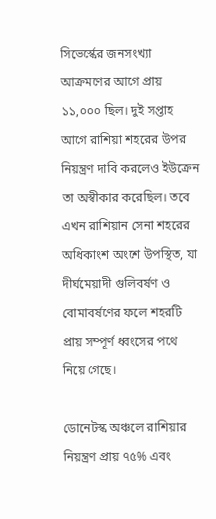সিভের্স্কের জনসংখ্যা আক্রমণের আগে প্রায় ১১,০০০ ছিল। দুই সপ্তাহ আগে রাশিয়া শহরের উপর নিয়ন্ত্রণ দাবি করলেও ইউক্রেন তা অস্বীকার করেছিল। তবে এখন রাশিয়ান সেনা শহরের অধিকাংশ অংশে উপস্থিত, যা দীর্ঘমেয়াদী গুলিবর্ষণ ও বোমাবর্ষণের ফলে শহরটি প্রায় সম্পূর্ণ ধ্বংসের পথে নিয়ে গেছে।

ডোনেটস্ক অঞ্চলে রাশিয়ার নিয়ন্ত্রণ প্রায় ৭৫% এবং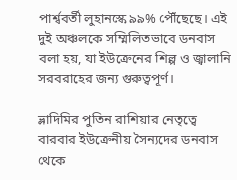পার্শ্ববর্তী লুহানস্কে ৯৯% পৌঁছেছে। এই দুই অঞ্চলকে সম্মিলিতভাবে ডনবাস বলা হয়, যা ইউক্রেনের শিল্প ও জ্বালানি সরবরাহের জন্য গুরুত্বপূর্ণ।

ভ্লাদিমির পুতিন রাশিয়ার নেতৃত্বে বারবার ইউক্রেনীয় সৈন্যদের ডনবাস থেকে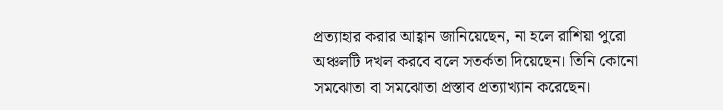প্রত্যাহার করার আহ্বান জানিয়েছেন, না হলে রাশিয়া পুরো অঞ্চলটি দখল করবে বলে সতর্কতা দিয়েছেন। তিনি কোনো সমঝোতা বা সমঝোতা প্রস্তাব প্রত্যাখ্যান করেছেন।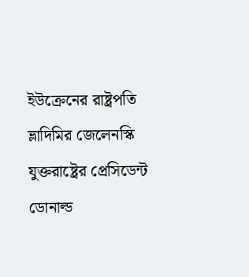ইউক্রেনের রাষ্ট্রপতি ভ্লাদিমির জেলেনস্কি যুক্তরাষ্ট্রের প্রেসিডেন্ট ডোনাল্ড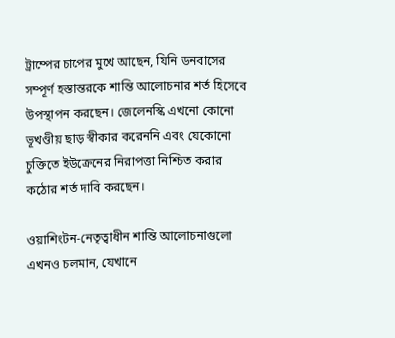ট্রাম্পের চাপের মুখে আছেন, যিনি ডনবাসের সম্পূর্ণ হস্তান্তরকে শান্তি আলোচনার শর্ত হিসেবে উপস্থাপন করছেন। জেলেনস্কি এখনো কোনো ভূখণ্ডীয় ছাড় স্বীকার করেননি এবং যেকোনো চুক্তিতে ইউক্রেনের নিরাপত্তা নিশ্চিত করার কঠোর শর্ত দাবি করছেন।

ওয়াশিংটন-নেতৃত্বাধীন শান্তি আলোচনাগুলো এখনও চলমান, যেখানে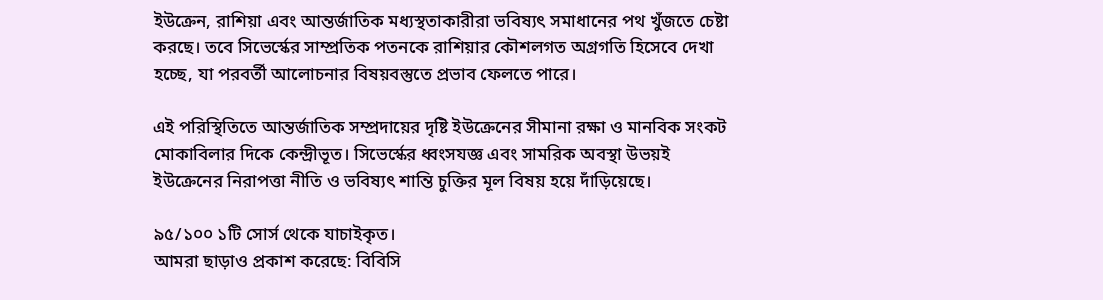ইউক্রেন, রাশিয়া এবং আন্তর্জাতিক মধ্যস্থতাকারীরা ভবিষ্যৎ সমাধানের পথ খুঁজতে চেষ্টা করছে। তবে সিভের্স্কের সাম্প্রতিক পতনকে রাশিয়ার কৌশলগত অগ্রগতি হিসেবে দেখা হচ্ছে, যা পরবর্তী আলোচনার বিষয়বস্তুতে প্রভাব ফেলতে পারে।

এই পরিস্থিতিতে আন্তর্জাতিক সম্প্রদায়ের দৃষ্টি ইউক্রেনের সীমানা রক্ষা ও মানবিক সংকট মোকাবিলার দিকে কেন্দ্রীভূত। সিভের্স্কের ধ্বংসযজ্ঞ এবং সামরিক অবস্থা উভয়ই ইউক্রেনের নিরাপত্তা নীতি ও ভবিষ্যৎ শান্তি চুক্তির মূল বিষয় হয়ে দাঁড়িয়েছে।

৯৫/১০০ ১টি সোর্স থেকে যাচাইকৃত।
আমরা ছাড়াও প্রকাশ করেছে: বিবিসি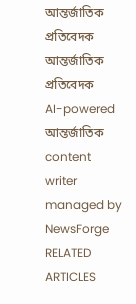আন্তর্জাতিক প্রতিবেদক
আন্তর্জাতিক প্রতিবেদক
AI-powered আন্তর্জাতিক content writer managed by NewsForge
RELATED ARTICLES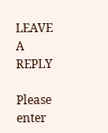LEAVE A REPLY

Please enter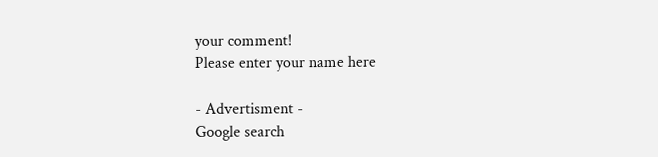your comment!
Please enter your name here

- Advertisment -
Google search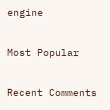engine

Most Popular

Recent Comments